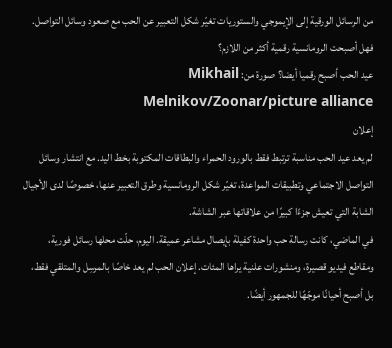من الرسائل الورقية إلى الإيموجي والستوريات تغيّر شكل التعبير عن الحب مع صعود وسائل التواصل. فهل أصبحت الرومانسية رقمية أكثر من اللازم؟
عيد الحب أصبح رقميا أيضا؟ صورة من: Mikhail Melnikov/Zoonar/picture alliance
إعلان
لم يعد عيد الحب مناسبة ترتبط فقط بالورود الحمراء والبطاقات المكتوبة بخط اليد. مع انتشار وسائل التواصل الاجتماعي وتطبيقات المواعدة، تغيّر شكل الرومانسية وطرق التعبير عنها، خصوصًا لدى الأجيال الشابة التي تعيش جزءًا كبيرًا من علاقاتها عبر الشاشة.
في الماضي، كانت رسالة حب واحدة كفيلة بإيصال مشاعر عميقة. اليوم، حلّت محلها رسائل فورية، ومقاطع فيديو قصيرة، ومنشورات علنية يراها المئات. إعلان الحب لم يعد خاصًا بالمرسِل والمتلقي فقط، بل أصبح أحيانًا موجّهًا للجمهور أيضًا.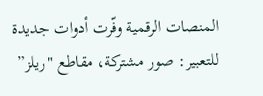المنصات الرقمية وفّرت أدوات جديدة للتعبير: صور مشتركة، مقاطع "ريلز”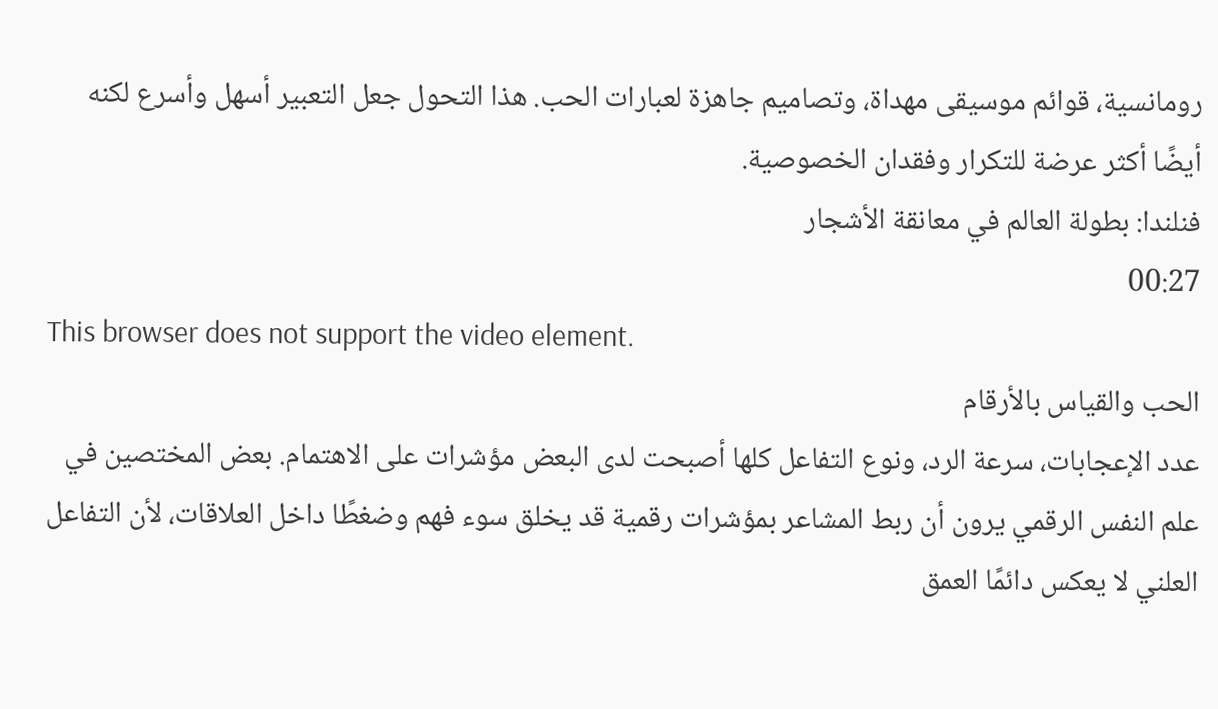رومانسية، قوائم موسيقى مهداة، وتصاميم جاهزة لعبارات الحب. هذا التحول جعل التعبير أسهل وأسرع لكنه أيضًا أكثر عرضة للتكرار وفقدان الخصوصية.
فنلندا: بطولة العالم في معانقة الأشجار
00:27
This browser does not support the video element.
الحب والقياس بالأرقام
عدد الإعجابات، سرعة الرد، ونوع التفاعل كلها أصبحت لدى البعض مؤشرات على الاهتمام. بعض المختصين في علم النفس الرقمي يرون أن ربط المشاعر بمؤشرات رقمية قد يخلق سوء فهم وضغطًا داخل العلاقات، لأن التفاعل العلني لا يعكس دائمًا العمق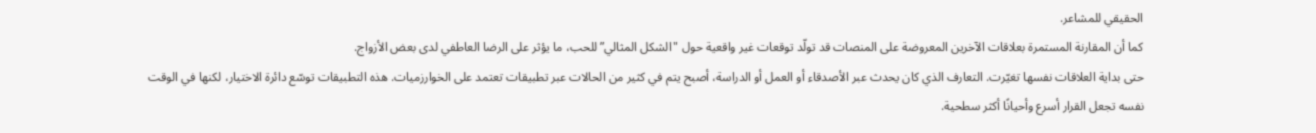الحقيقي للمشاعر.
كما أن المقارنة المستمرة بعلاقات الآخرين المعروضة على المنصات قد تولّد توقعات غير واقعية حول "الشكل المثالي” للحب، ما يؤثر على الرضا العاطفي لدى بعض الأزواج.
حتى بداية العلاقات نفسها تغيّرت. التعارف الذي كان يحدث عبر الأصدقاء أو العمل أو الدراسة، أصبح يتم في كثير من الحالات عبر تطبيقات تعتمد على الخوارزميات. هذه التطبيقات توسّع دائرة الاختيار، لكنها في الوقت نفسه تجعل القرار أسرع وأحيانًا أكثر سطحية.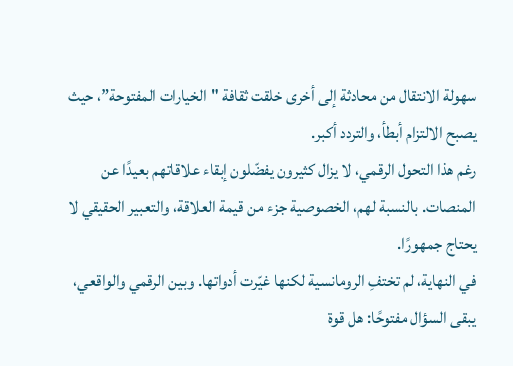سهولة الانتقال من محادثة إلى أخرى خلقت ثقافة "الخيارات المفتوحة”، حيث يصبح الالتزام أبطأ، والتردد أكبر.
رغم هذا التحول الرقمي، لا يزال كثيرون يفضّلون إبقاء علاقاتهم بعيدًا عن المنصات. بالنسبة لهم، الخصوصية جزء من قيمة العلاقة، والتعبير الحقيقي لا يحتاج جمهورًا.
في النهاية، لم تختفِ الرومانسية لكنها غيّرت أدواتها. وبين الرقمي والواقعي، يبقى السؤال مفتوحًا: هل قوة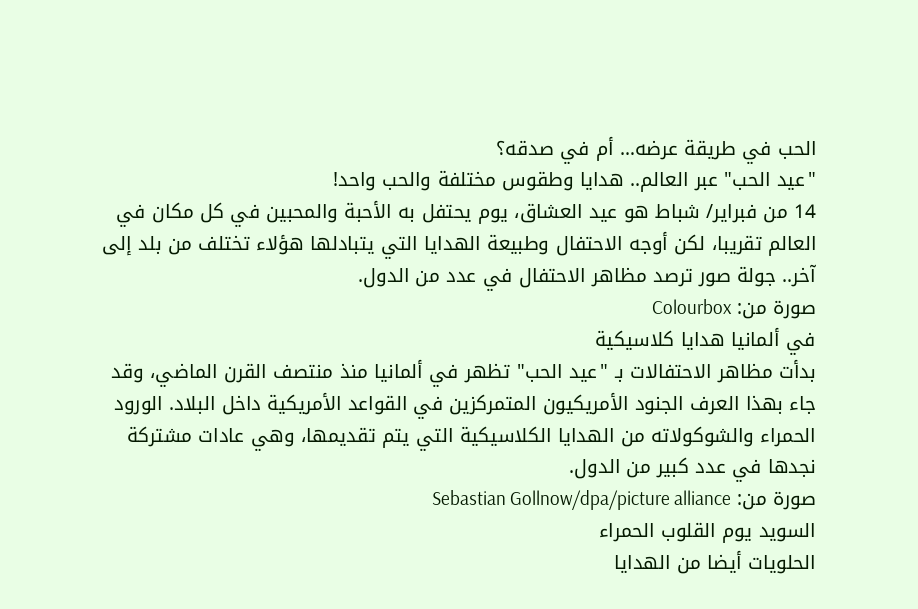الحب في طريقة عرضه… أم في صدقه؟
"عيد الحب" عبر العالم.. هدايا وطقوس مختلفة والحب واحد!
14 من فبراير/ شباط هو عيد العشاق، يوم يحتفل به الأحبة والمحبين في كل مكان في العالم تقريبا، لكن أوجه الاحتفال وطبيعة الهدايا التي يتبادلها هؤلاء تختلف من بلد إلى آخر.. جولة صور ترصد مظاهر الاحتفال في عدد من الدول.
صورة من: Colourbox
في ألمانيا هدايا كلاسيكية
بدأت مظاهر الاحتفالات بـ "عيد الحب" تظهر في ألمانيا منذ منتصف القرن الماضي، وقد جاء بهذا العرف الجنود الأمريكيون المتمركزين في القواعد الأمريكية داخل البلاد. الورود الحمراء والشوكولاته من الهدايا الكلاسيكية التي يتم تقديمها، وهي عادات مشتركة نجدها في عدد كبير من الدول.
صورة من: Sebastian Gollnow/dpa/picture alliance
السويد يوم القلوب الحمراء
الحلويات أيضا من الهدايا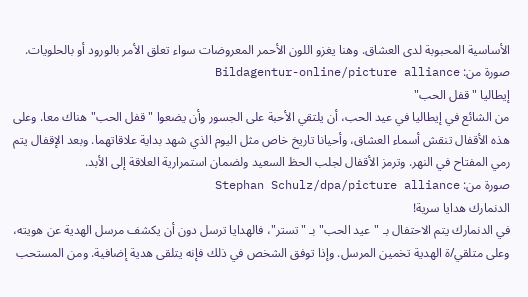الأساسية المحبوبة لدى العشاق. وهنا يغزو اللون الأحمر المعروضات سواء تعلق الأمر بالورود أو بالحلويات.
صورة من: Bildagentur-online/picture alliance
إيطاليا "قفل الحب"
من الشائع في إيطاليا في عيد الحب، أن يلتقي الأحبة على الجسور وأن يضعوا "قفل الحب" هناك معا. وعلى هذه الأقفال تنقش أسماء العشاق، وأحيانا تاريخ خاص مثل اليوم الذي شهد بداية علاقاتهما. وبعد الإقفال يتم رمي المفتاح في النهر. وترمز الأقفال لجلب الحظ السعيد ولضمان استمرارية العلاقة إلى الأبد.
صورة من: Stephan Schulz/dpa/picture alliance
الدنمارك هدايا سرية!
في الدنمارك يتم الاحتفال بـ "عيد الحب" بـ "تستر"، فالهدايا ترسل دون أن يكشف مرسل الهدية عن هويته، وعلى متلقي/ة الهدية تخمين المرسل. وإذا توفق الشخص في ذلك فإنه يتلقى هدية إضافية. ومن المستحب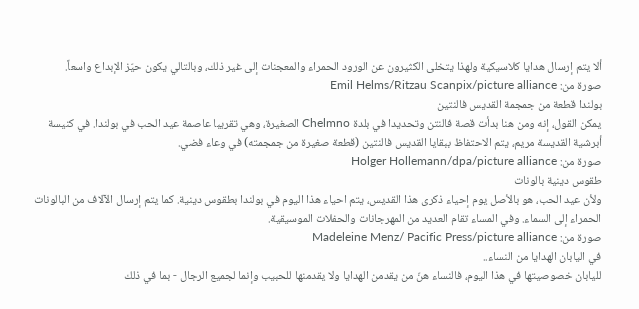ألا يتم إرسال هدايا كلاسيكية ولهذا يتخلى الكثيرون عن الورود الحمراء والمعجنات إلى غير ذلك، وبالتالي يكون حيّز الإبداع واسعاً.
صورة من: Emil Helms/Ritzau Scanpix/picture alliance
بولندا قطعة من جمجمة القديس فالنتين
يمكن القول، إنه ومن هنا بدأت قصة فالنتن وتحديدا في بلدة Chelmno الصغيرة، وهي تقريبا عاصمة عيد الحب في بولندا. في كنيسة أبرشية القديسة مريم، يتم الاحتفاظ ببقايا القديس فالنتين (قطعة صغيرة من جمجمته) في وعاء فضي.
صورة من: Holger Hollemann/dpa/picture alliance
طقوس دينية بالونات
ولأن عيد الحب، هو بالأصل يوم إحياء ذكرى هذا القديس، يتم احياء هذا اليوم في بولندا بطقوس دينية. كما يتم إرسال الآلاف من البالونات الحمراء إلى السماء. وفي المساء تقام العديد من المهرجانات والحفلات الموسيقية.
صورة من: Madeleine Menz/ Pacific Press/picture alliance
في اليابان الهدايا من النساء..
لليابان خصوصيتها في هذا اليوم، فالنساء هنّ من يقدمن الهدايا ولا يقدمنها للحبيب وإنما لجميع الرجال - بما في ذلك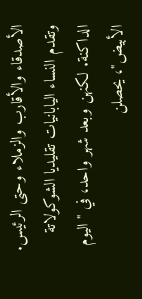الأصدقاء والأقارب والزملاء وحتى الرئيس. وتقدم النساء اليابانيات تقليديا الشوكولاتة الداكنة. لكنهن وبعد شهر واحد، في "اليوم الأبيض"، يحصلن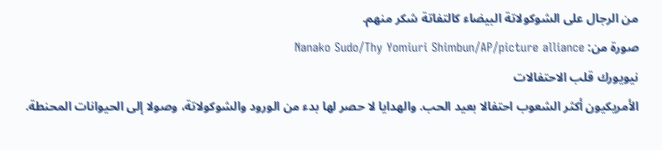من الرجال على الشوكولاتة البيضاء كالتفاتة شكر منهم.
صورة من: Nanako Sudo/Thy Yomiuri Shimbun/AP/picture alliance
نيويورك قلب الاحتفالات
الأمريكيون أكثر الشعوب احتفالا بعيد الحب. والهدايا لا حصر لها بدء من الورود والشوكولاتة، وصولا إلى الحيوانات المحنطة.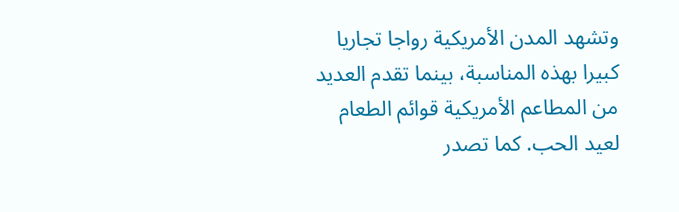وتشهد المدن الأمريكية رواجا تجاريا كبيرا بهذه المناسبة، بينما تقدم العديد من المطاعم الأمريكية قوائم الطعام لعيد الحب. كما تصدر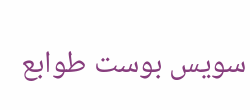سويس بوست طوابع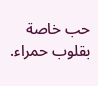حب خاصة بقلوب حمراء.